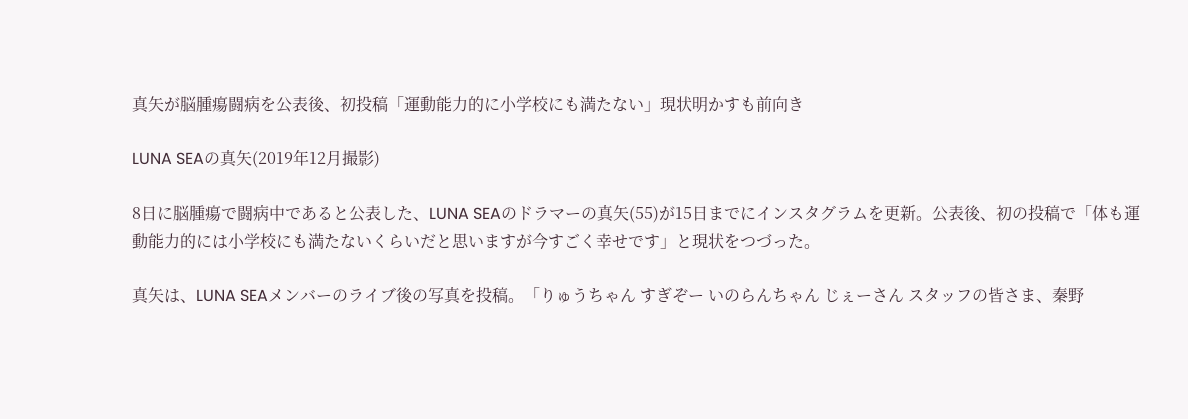真矢が脳腫瘍闘病を公表後、初投稿「運動能力的に小学校にも満たない」現状明かすも前向き

LUNA SEAの真矢(2019年12月撮影)

8日に脳腫瘍で闘病中であると公表した、LUNA SEAのドラマーの真矢(55)が15日までにインスタグラムを更新。公表後、初の投稿で「体も運動能力的には小学校にも満たないくらいだと思いますが今すごく幸せです」と現状をつづった。

真矢は、LUNA SEAメンバーのライブ後の写真を投稿。「りゅうちゃん すぎぞー いのらんちゃん じぇーさん スタッフの皆さま、秦野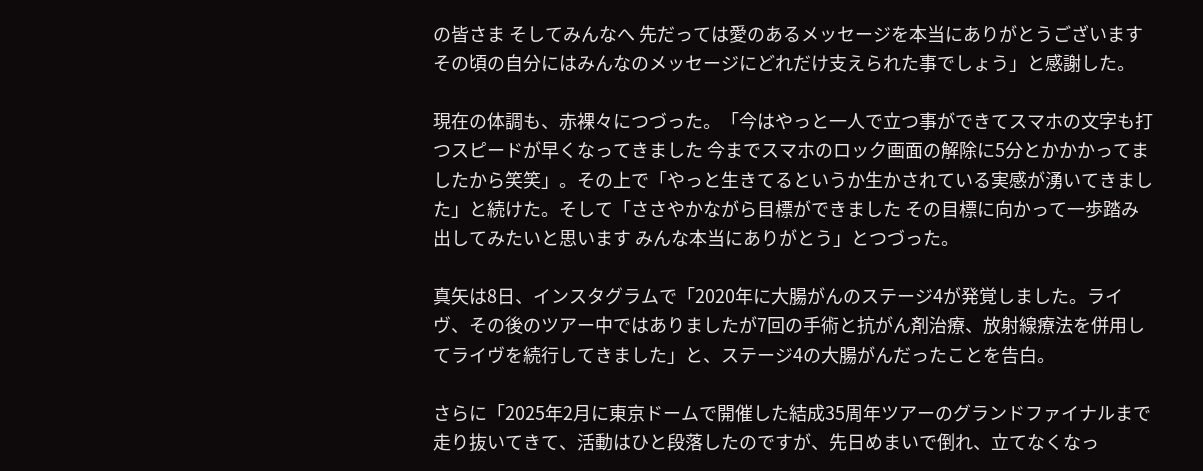の皆さま そしてみんなへ 先だっては愛のあるメッセージを本当にありがとうございます その頃の自分にはみんなのメッセージにどれだけ支えられた事でしょう」と感謝した。

現在の体調も、赤裸々につづった。「今はやっと一人で立つ事ができてスマホの文字も打つスピードが早くなってきました 今までスマホのロック画面の解除に5分とかかかってましたから笑笑」。その上で「やっと生きてるというか生かされている実感が湧いてきました」と続けた。そして「ささやかながら目標ができました その目標に向かって一歩踏み出してみたいと思います みんな本当にありがとう」とつづった。

真矢は8日、インスタグラムで「2020年に大腸がんのステージ4が発覚しました。ライヴ、その後のツアー中ではありましたが7回の手術と抗がん剤治療、放射線療法を併用してライヴを続行してきました」と、ステージ4の大腸がんだったことを告白。

さらに「2025年2月に東京ドームで開催した結成35周年ツアーのグランドファイナルまで走り抜いてきて、活動はひと段落したのですが、先日めまいで倒れ、立てなくなっ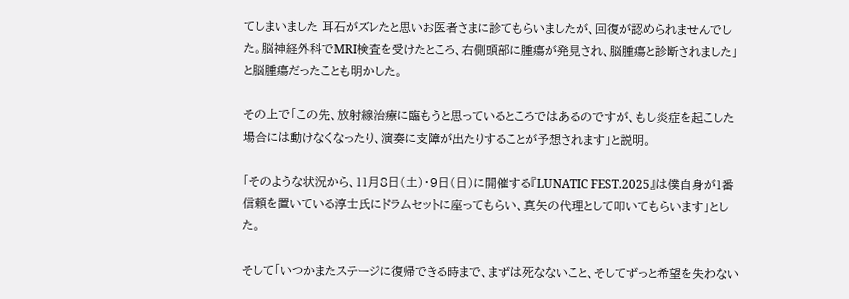てしまいました 耳石がズレたと思いお医者さまに診てもらいましたが、回復が認められませんでした。脳神経外科でMRI検査を受けたところ、右側頭部に腫瘍が発見され、脳腫瘍と診断されました」と脳腫瘍だったことも明かした。

その上で「この先、放射線治療に臨もうと思っているところではあるのですが、もし炎症を起こした場合には動けなくなったり、演奏に支障が出たりすることが予想されます」と説明。

「そのような状況から、11月8日(土)・9日(日)に開催する『LUNATIC FEST.2025』は僕自身が1番信頼を置いている淳士氏にドラムセットに座ってもらい、真矢の代理として叩いてもらいます」とした。

そして「いつかまたステージに復帰できる時まで、まずは死なないこと、そしてずっと希望を失わない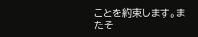ことを約束します。またそ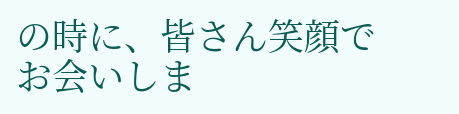の時に、皆さん笑顔でお会いしま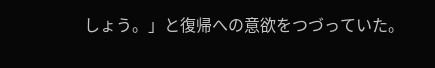しょう。」と復帰への意欲をつづっていた。